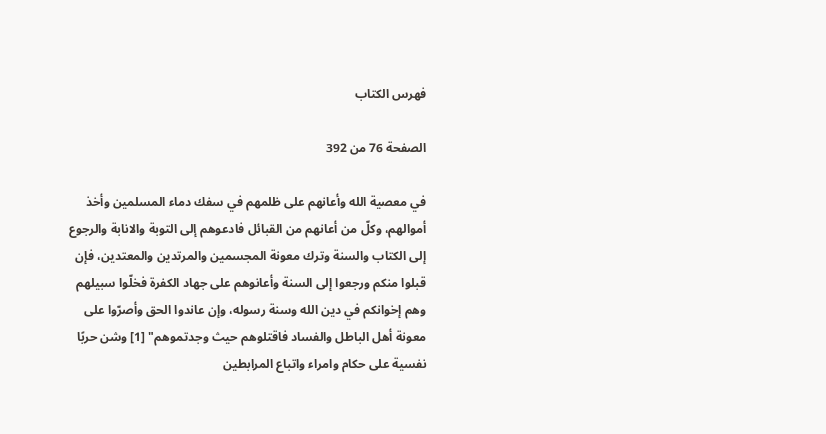فهرس الكتاب

الصفحة 76 من 392

في معصية الله وأعانهم على ظلمهم في سفك دماء المسلمين وأخذ أموالهم، وكلّ من أعانهم من القبائل فادعوهم إلى التوبة والانابة والرجوع إلى الكتاب والسنة وترك معونة المجسمين والمرتدين والمعتدين، فإن قبلوا منكم ورجعوا إلى السنة وأعانوهم على جهاد الكفرة فخلّوا سبيلهم وهم إخوانكم في دين الله وسنة رسوله، وإن عاندوا الحق وأصرّوا على معونة أهل الباطل والفساد فاقتلوهم حيث وجدتموهم" [1] وشن حربًا نفسية على حكام وامراء واتباع المرابطين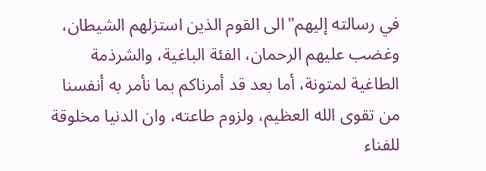في رسالته إليهم"الى القوم الذين استزلهم الشيطان، وغضب عليهم الرحمان، الفئة الباغية، والشرذمة الطاغية لمتونة، أما بعد قد أمرناكم بما نأمر به أنفسنا من تقوى الله العظيم، ولزوم طاعته، وان الدنيا مخلوقة للفناء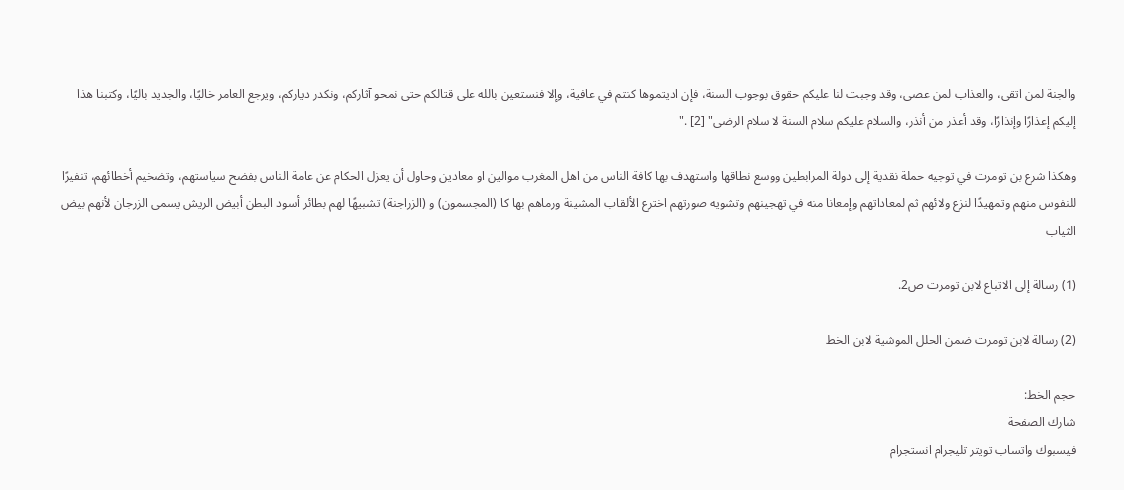والجنة لمن اتقى، والعذاب لمن عصى، وقد وجبت لنا عليكم حقوق بوجوب السنة، فإن اديتموها كنتم في عافية، وإلا فنستعين بالله على قتالكم حتى نمحو آثاركم، ونكدر دياركم، ويرجع العامر خاليًا، والجديد باليًا، وكتبنا هذا إليكم إعذارًا وإنذارًا، وقد أعذر من أنذر، والسلام عليكم سلام السنة لا سلام الرضى" [2] ."

وهكذا شرع بن تومرت في توجيه حملة نقدية إلى دولة المرابطين ووسع نطاقها واستهدف بها كافة الناس من اهل المغرب موالين او معادين وحاول أن يعزل الحكام عن عامة الناس بفضح سياستهم، وتضخيم أخطائهم، تنفيرًا للنفوس منهم وتمهيدًا لنزع ولائهم ثم لمعاداتهم وإمعانا منه في تهجينهم وتشويه صورتهم اخترع الألقاب المشينة ورماهم بها كا (المجسمون) و (الزراجنة) تشبيهًا لهم بطائر أسود البطن أبيض الريش يسمى الزرجان لأنهم بيض الثياب

(1) رسالة إلى الاتباع لابن تومرت ص2.

(2) رسالة لابن تومرت ضمن الحلل الموشية لابن الخط

حجم الخط:
شارك الصفحة
فيسبوك واتساب تويتر تليجرام انستجرام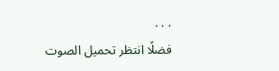. . .
فضلًا انتظر تحميل الصوت